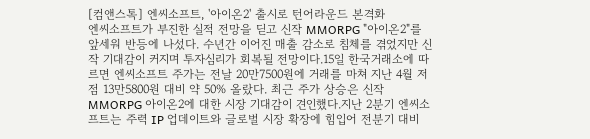[컴앤스톡] 엔씨소프트, '아이온2' 출시로 턴어라운드 본격화
엔씨소프트가 부진한 실적 전망을 딛고 신작 MMORPG "아이온2"를 앞세워 반등에 나섰다. 수년간 이어진 매출 감소로 침체를 겪었지만 신작 기대감이 커지며 투자심리가 회복될 전망이다.15일 한국거래소에 따르면 엔씨소프트 주가는 전날 20만7500원에 거래를 마쳐 지난 4월 저점 13만5800원 대비 약 50% 올랐다. 최근 주가 상승은 신작 MMORPG 아이온2에 대한 시장 기대감이 견인했다.지난 2분기 엔씨소프트는 주력 IP 업데이트와 글로벌 시장 확장에 힘입어 전분기 대비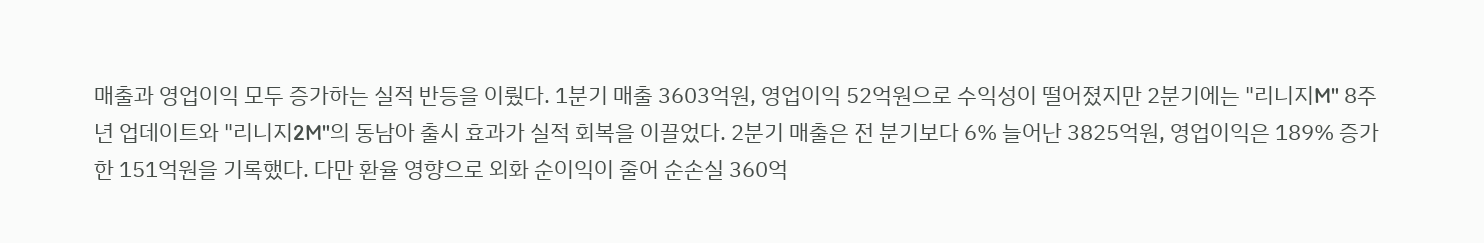매출과 영업이익 모두 증가하는 실적 반등을 이뤘다. 1분기 매출 3603억원, 영업이익 52억원으로 수익성이 떨어졌지만 2분기에는 "리니지M" 8주년 업데이트와 "리니지2M"의 동남아 출시 효과가 실적 회복을 이끌었다. 2분기 매출은 전 분기보다 6% 늘어난 3825억원, 영업이익은 189% 증가한 151억원을 기록했다. 다만 환율 영향으로 외화 순이익이 줄어 순손실 360억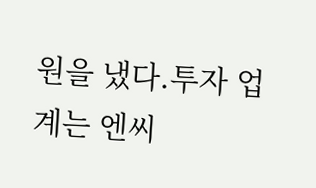원을 냈다.투자 업계는 엔씨